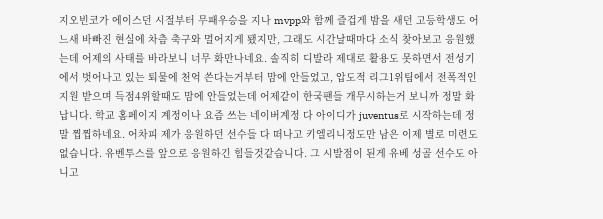지오빈코가 에이스던 시절부터 무패우승을 지나 mvpp와 함께 즐겁게 밤을 새던 고등학생도 어느새 바빠진 현실에 차츰 축구와 멀어지게 됐지만, 그래도 시간날때마다 소식 찾아보고 응원했는데 어제의 사태를 바라보니 너무 화만나네요. 솔직히 디발라 제대로 활용도 못하면서 전성기에서 벗어나고 있는 퇴물에 천억 쓴다는거부터 맘에 안들었고, 압도적 리그1위팀에서 전폭적인 지원 받으며 득점4위할때도 맘에 안들었는데 어제같이 한국팬들 개무시하는거 보니까 정말 화납니다. 학교 홈페이지 계정이나 요즘 쓰는 네이버계정 다 아이디가 juventus로 시작하는데 정말 찝찝하네요. 어차피 제가 응원하던 선수들 다 떠나고 키엘리니정도만 남은 이제 별로 미련도 없습니다. 유벤투스를 앞으로 응원하긴 힘들것같습니다. 그 시발점이 된게 유베 성골 선수도 아니고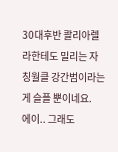30대후반 콸리아렐라한테도 밀리는 자칭월클 강간범이라는게 슬플 뿐이네요.
에이.. 그래도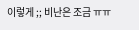이렇게 ;; 비난은 조금 ㅠㅠ